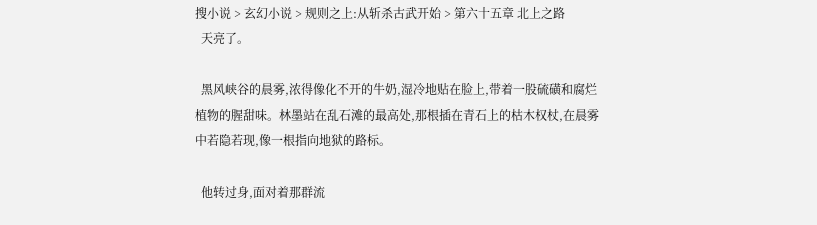搜小说 > 玄幻小说 > 规则之上:从斩杀古武开始 > 第六十五章 北上之路
  天亮了。

  黑风峡谷的晨雾,浓得像化不开的牛奶,湿冷地贴在脸上,带着一股硫磺和腐烂植物的腥甜味。林墨站在乱石滩的最高处,那根插在青石上的枯木权杖,在晨雾中若隐若现,像一根指向地狱的路标。

  他转过身,面对着那群流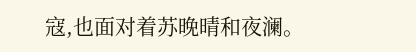寇,也面对着苏晚晴和夜澜。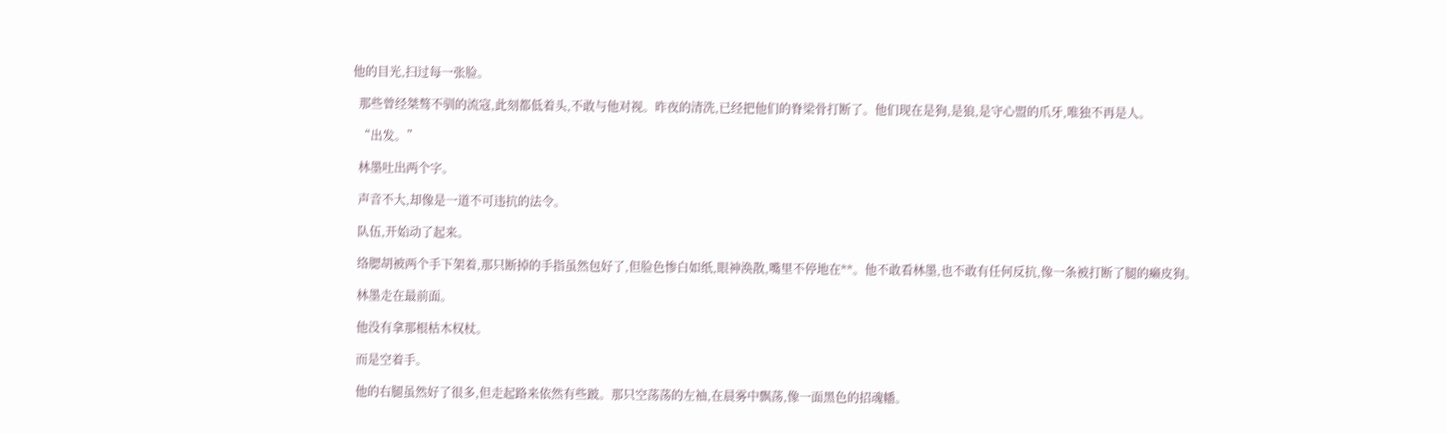他的目光,扫过每一张脸。

  那些曾经桀骜不驯的流寇,此刻都低着头,不敢与他对视。昨夜的清洗,已经把他们的脊梁骨打断了。他们现在是狗,是狼,是守心盟的爪牙,唯独不再是人。

  “出发。”

  林墨吐出两个字。

  声音不大,却像是一道不可违抗的法令。

  队伍,开始动了起来。

  络腮胡被两个手下架着,那只断掉的手指虽然包好了,但脸色惨白如纸,眼神涣散,嘴里不停地在**。他不敢看林墨,也不敢有任何反抗,像一条被打断了腿的癞皮狗。

  林墨走在最前面。

  他没有拿那根枯木权杖。

  而是空着手。

  他的右腿虽然好了很多,但走起路来依然有些跛。那只空荡荡的左袖,在晨雾中飘荡,像一面黑色的招魂幡。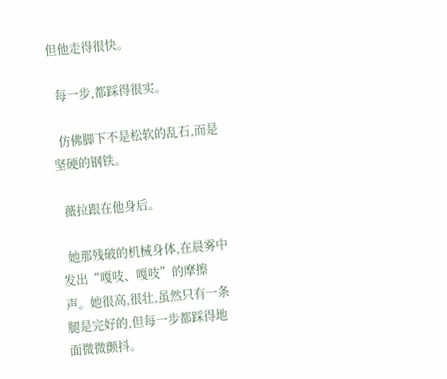但他走得很快。

  每一步,都踩得很实。

  仿佛脚下不是松软的乱石,而是坚硬的钢铁。

  薇拉跟在他身后。

  她那残破的机械身体,在晨雾中发出“嘎吱、嘎吱”的摩擦声。她很高,很壮,虽然只有一条腿是完好的,但每一步都踩得地面微微颤抖。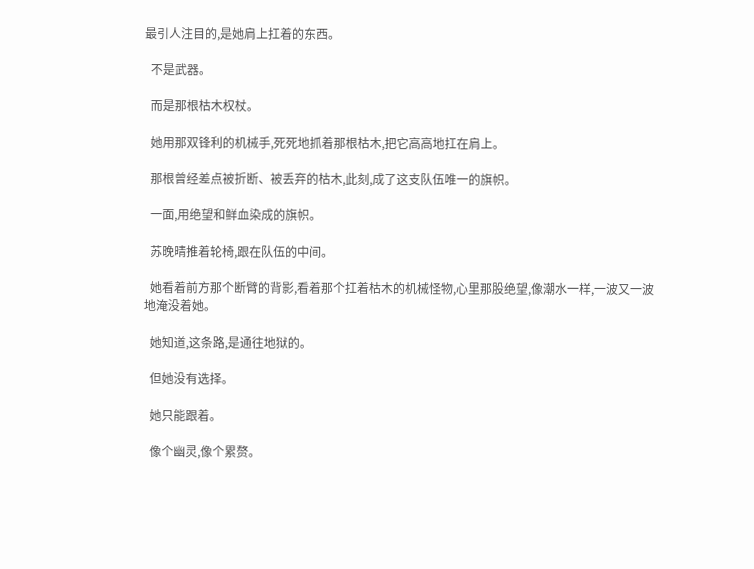最引人注目的,是她肩上扛着的东西。

  不是武器。

  而是那根枯木权杖。

  她用那双锋利的机械手,死死地抓着那根枯木,把它高高地扛在肩上。

  那根曾经差点被折断、被丢弃的枯木,此刻,成了这支队伍唯一的旗帜。

  一面,用绝望和鲜血染成的旗帜。

  苏晚晴推着轮椅,跟在队伍的中间。

  她看着前方那个断臂的背影,看着那个扛着枯木的机械怪物,心里那股绝望,像潮水一样,一波又一波地淹没着她。

  她知道,这条路,是通往地狱的。

  但她没有选择。

  她只能跟着。

  像个幽灵,像个累赘。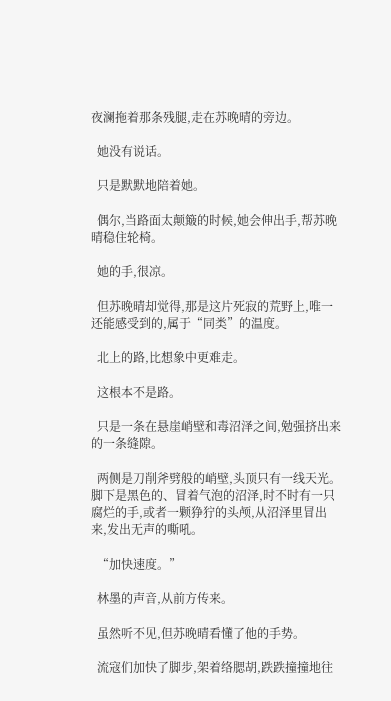夜澜拖着那条残腿,走在苏晚晴的旁边。

  她没有说话。

  只是默默地陪着她。

  偶尔,当路面太颠簸的时候,她会伸出手,帮苏晚晴稳住轮椅。

  她的手,很凉。

  但苏晚晴却觉得,那是这片死寂的荒野上,唯一还能感受到的,属于“同类”的温度。

  北上的路,比想象中更难走。

  这根本不是路。

  只是一条在悬崖峭壁和毒沼泽之间,勉强挤出来的一条缝隙。

  两侧是刀削斧劈般的峭壁,头顶只有一线天光。脚下是黑色的、冒着气泡的沼泽,时不时有一只腐烂的手,或者一颗狰狞的头颅,从沼泽里冒出来,发出无声的嘶吼。

  “加快速度。”

  林墨的声音,从前方传来。

  虽然听不见,但苏晚晴看懂了他的手势。

  流寇们加快了脚步,架着络腮胡,跌跌撞撞地往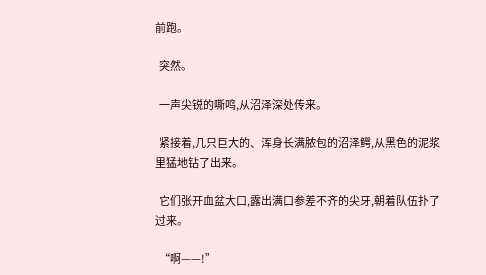前跑。

  突然。

  一声尖锐的嘶鸣,从沼泽深处传来。

  紧接着,几只巨大的、浑身长满脓包的沼泽鳄,从黑色的泥浆里猛地钻了出来。

  它们张开血盆大口,露出满口参差不齐的尖牙,朝着队伍扑了过来。

  “啊——!”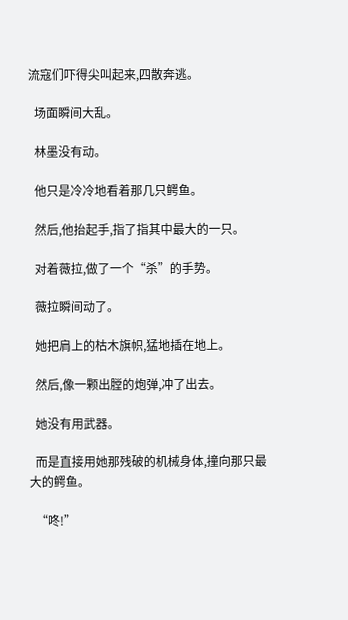流寇们吓得尖叫起来,四散奔逃。

  场面瞬间大乱。

  林墨没有动。

  他只是冷冷地看着那几只鳄鱼。

  然后,他抬起手,指了指其中最大的一只。

  对着薇拉,做了一个“杀”的手势。

  薇拉瞬间动了。

  她把肩上的枯木旗帜,猛地插在地上。

  然后,像一颗出膛的炮弹,冲了出去。

  她没有用武器。

  而是直接用她那残破的机械身体,撞向那只最大的鳄鱼。

  “咚!”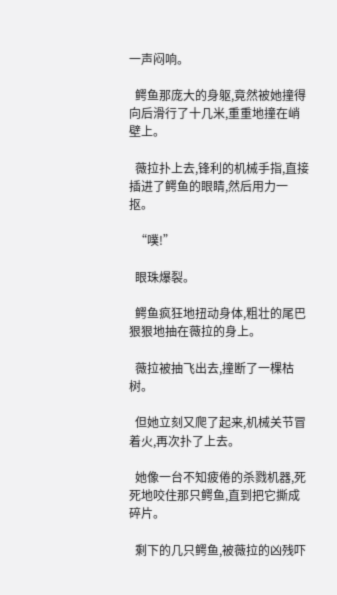一声闷响。

  鳄鱼那庞大的身躯,竟然被她撞得向后滑行了十几米,重重地撞在峭壁上。

  薇拉扑上去,锋利的机械手指,直接插进了鳄鱼的眼睛,然后用力一抠。

  “噗!”

  眼珠爆裂。

  鳄鱼疯狂地扭动身体,粗壮的尾巴狠狠地抽在薇拉的身上。

  薇拉被抽飞出去,撞断了一棵枯树。

  但她立刻又爬了起来,机械关节冒着火,再次扑了上去。

  她像一台不知疲倦的杀戮机器,死死地咬住那只鳄鱼,直到把它撕成碎片。

  剩下的几只鳄鱼,被薇拉的凶残吓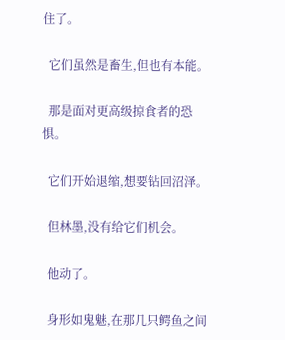住了。

  它们虽然是畜生,但也有本能。

  那是面对更高级掠食者的恐惧。

  它们开始退缩,想要钻回沼泽。

  但林墨,没有给它们机会。

  他动了。

  身形如鬼魅,在那几只鳄鱼之间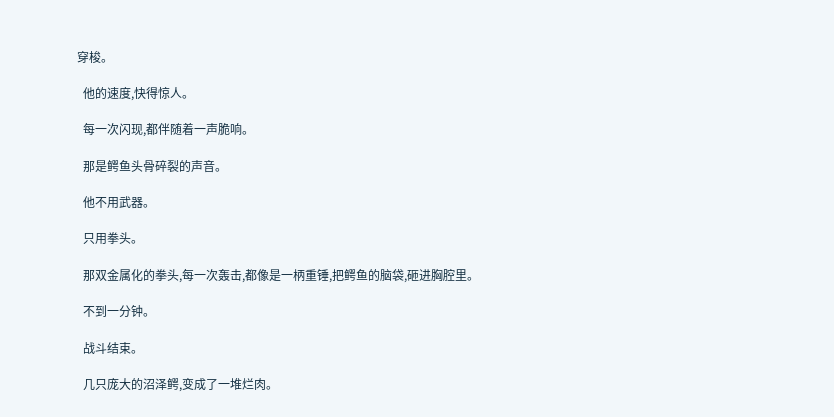穿梭。

  他的速度,快得惊人。

  每一次闪现,都伴随着一声脆响。

  那是鳄鱼头骨碎裂的声音。

  他不用武器。

  只用拳头。

  那双金属化的拳头,每一次轰击,都像是一柄重锤,把鳄鱼的脑袋,砸进胸腔里。

  不到一分钟。

  战斗结束。

  几只庞大的沼泽鳄,变成了一堆烂肉。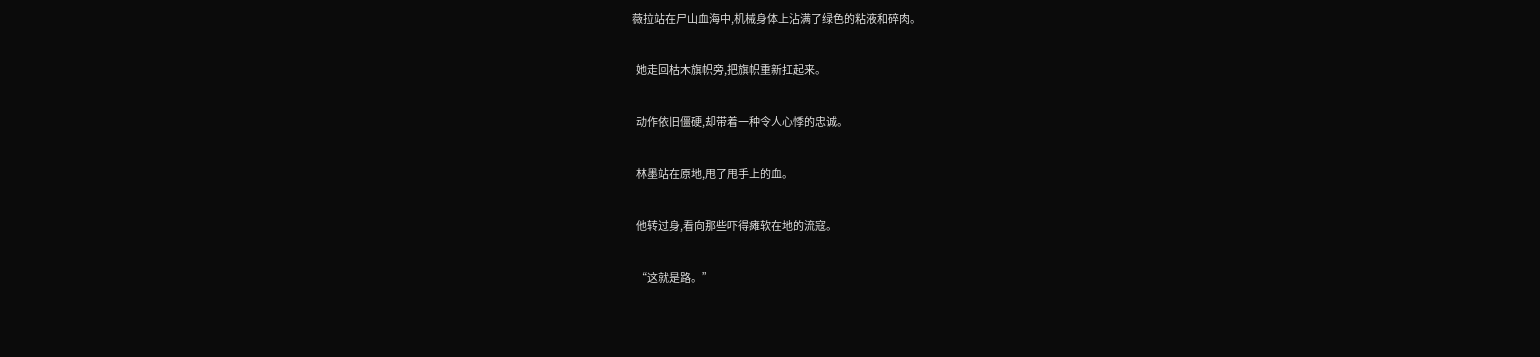薇拉站在尸山血海中,机械身体上沾满了绿色的粘液和碎肉。

  她走回枯木旗帜旁,把旗帜重新扛起来。

  动作依旧僵硬,却带着一种令人心悸的忠诚。

  林墨站在原地,甩了甩手上的血。

  他转过身,看向那些吓得瘫软在地的流寇。

  “这就是路。”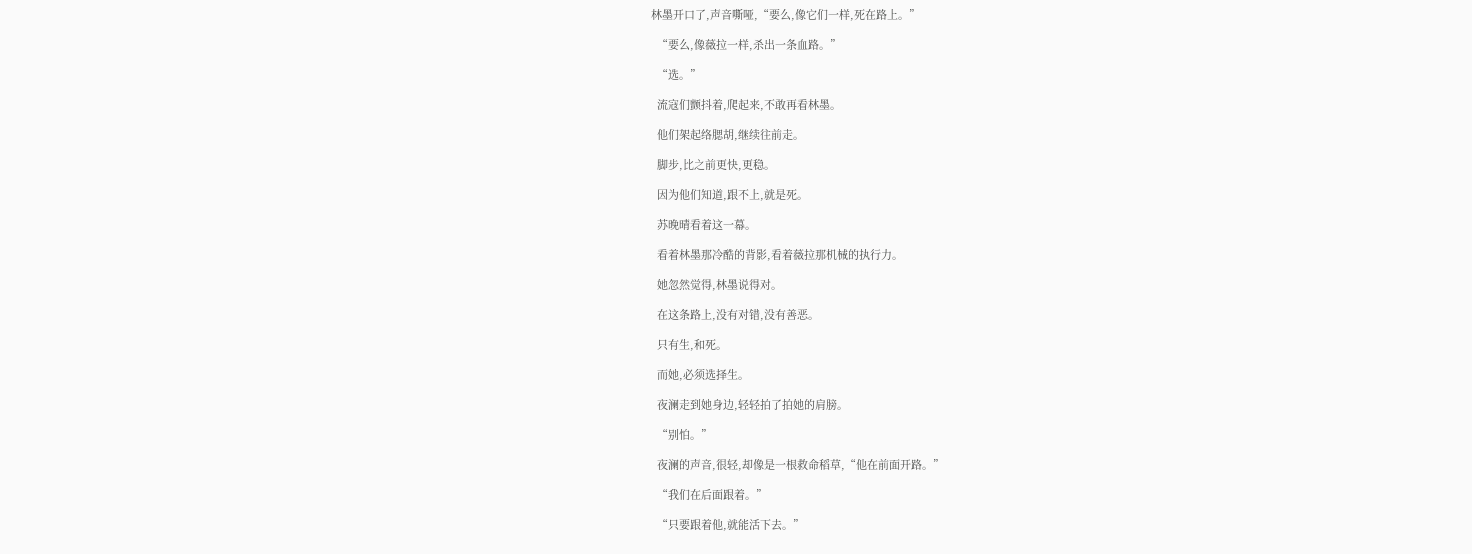林墨开口了,声音嘶哑,“要么,像它们一样,死在路上。”

  “要么,像薇拉一样,杀出一条血路。”

  “选。”

  流寇们颤抖着,爬起来,不敢再看林墨。

  他们架起络腮胡,继续往前走。

  脚步,比之前更快,更稳。

  因为他们知道,跟不上,就是死。

  苏晚晴看着这一幕。

  看着林墨那冷酷的背影,看着薇拉那机械的执行力。

  她忽然觉得,林墨说得对。

  在这条路上,没有对错,没有善恶。

  只有生,和死。

  而她,必须选择生。

  夜澜走到她身边,轻轻拍了拍她的肩膀。

  “别怕。”

  夜澜的声音,很轻,却像是一根救命稻草,“他在前面开路。”

  “我们在后面跟着。”

  “只要跟着他,就能活下去。”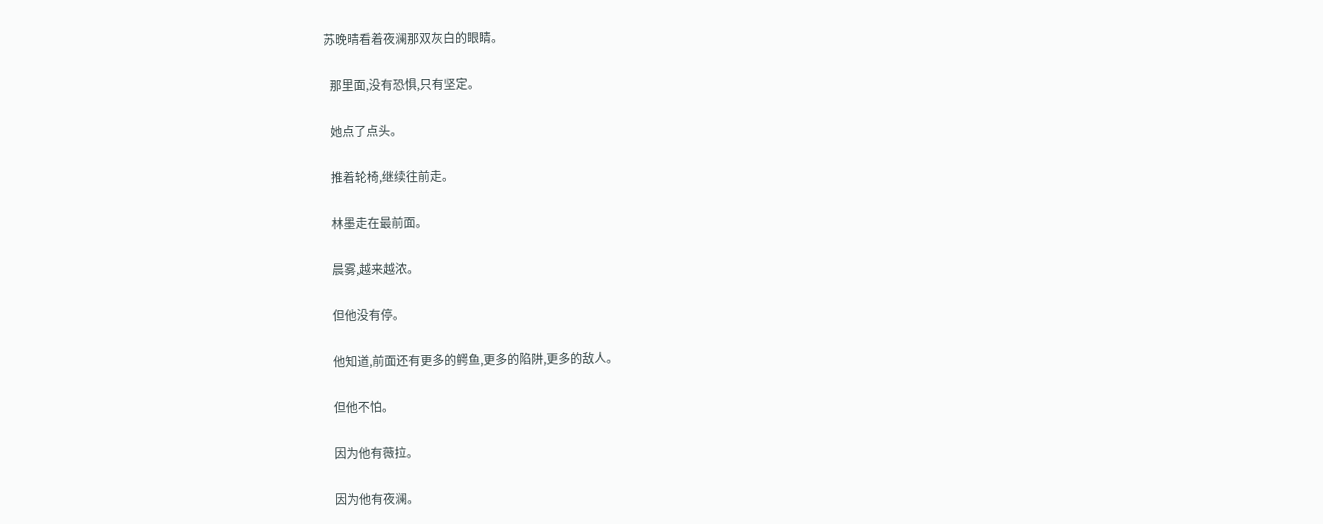苏晚晴看着夜澜那双灰白的眼睛。

  那里面,没有恐惧,只有坚定。

  她点了点头。

  推着轮椅,继续往前走。

  林墨走在最前面。

  晨雾,越来越浓。

  但他没有停。

  他知道,前面还有更多的鳄鱼,更多的陷阱,更多的敌人。

  但他不怕。

  因为他有薇拉。

  因为他有夜澜。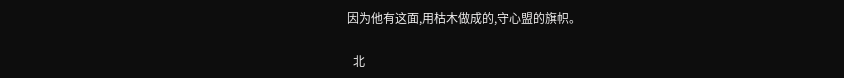因为他有这面,用枯木做成的,守心盟的旗帜。

  北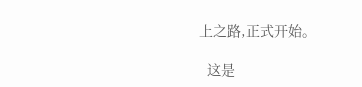上之路,正式开始。

  这是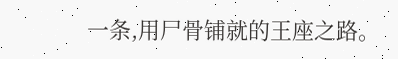一条,用尸骨铺就的王座之路。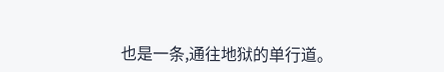也是一条,通往地狱的单行道。